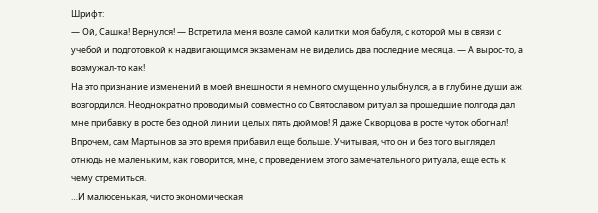Шрифт:
— Ой, Сашка! Вернулся! — Встретила меня возле самой калитки моя бабуля, с которой мы в связи с учебой и подготовкой к надвигающимся экзаменам не виделись два последние месяца. — А вырос-то, а возмужал-то как!
На это признание изменений в моей внешности я немного смущенно улыбнулся, а в глубине души аж возгордился. Неоднократно проводимый совместно со Святославом ритуал за прошедшие полгода дал мне прибавку в росте без одной линии целых пять дюймов! Я даже Скворцова в росте чуток обогнал! Впрочем, сам Мартынов за это время прибавил еще больше. Учитывая, что он и без того выглядел отнюдь не маленьким, как говорится, мне, с проведением этого замечательного ритуала, еще есть к чему стремиться.
…И малюсенькая, чисто экономическая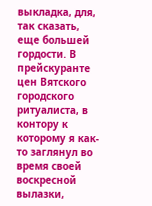выкладка, для, так сказать, еще большей гордости. В прейскуранте цен Вятского городского ритуалиста, в контору к которому я как-то заглянул во время своей воскресной вылазки,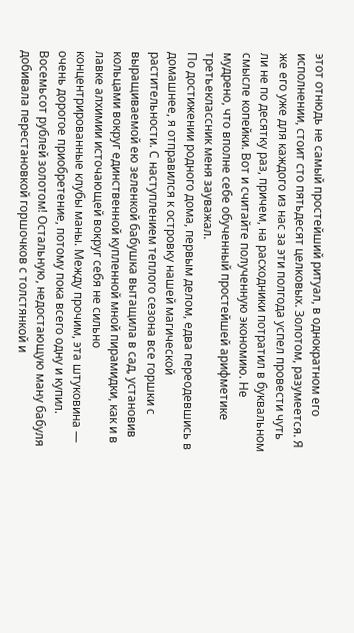этот отнюдь не самый простейший ритуал, в однократном его исполнении, стоит сто пятьдесят целковых. Золотом, разумеется. Я же его уже для каждого из нас за эти полгода успел провести чуть ли не по десятку раз, причем, на расходники потратил в буквальном смысле копейки. Вот и считайте полученную экономию. Не мудрено, что вполне себе обученный простейшей арифметике третьеклассник меня зауважал.
По достижении родного дома, первым делом, едва переодевшись в домашнее, я отправился к островку нашей магической растительности. С наступлением теплого сезона все горшки с выращиваемой ею зеленкой бабушка вытащила в сад, установив кольцами вокруг единственной купленной мной пирамидки, как и в лавке алхимии источающей вокруг себя не сильно концентрированные клубы маны. Между прочим, эта штуковина — очень дорогое приобретение, потому пока всего одну и купил. Восемьсот рублей золотом! Остальную, недостающую ману бабуля добивала перестановкой горшочков с толстянкой и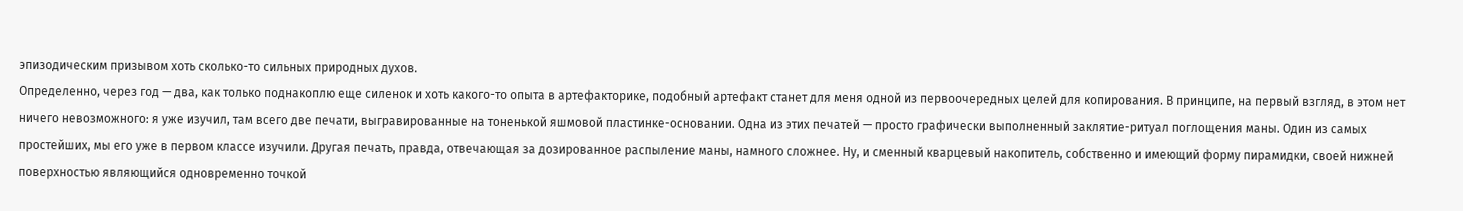эпизодическим призывом хоть сколько-то сильных природных духов.
Определенно, через год — два, как только поднакоплю еще силенок и хоть какого-то опыта в артефакторике, подобный артефакт станет для меня одной из первоочередных целей для копирования. В принципе, на первый взгляд, в этом нет ничего невозможного: я уже изучил, там всего две печати, выгравированные на тоненькой яшмовой пластинке-основании. Одна из этих печатей — просто графически выполненный заклятие-ритуал поглощения маны. Один из самых простейших, мы его уже в первом классе изучили. Другая печать, правда, отвечающая за дозированное распыление маны, намного сложнее. Ну, и сменный кварцевый накопитель, собственно и имеющий форму пирамидки, своей нижней поверхностью являющийся одновременно точкой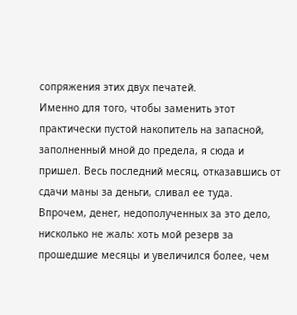сопряжения этих двух печатей.
Именно для того, чтобы заменить этот практически пустой накопитель на запасной, заполненный мной до предела, я сюда и пришел. Весь последний месяц, отказавшись от сдачи маны за деньги, сливал ее туда. Впрочем, денег, недополученных за это дело, нисколько не жаль: хоть мой резерв за прошедшие месяцы и увеличился более, чем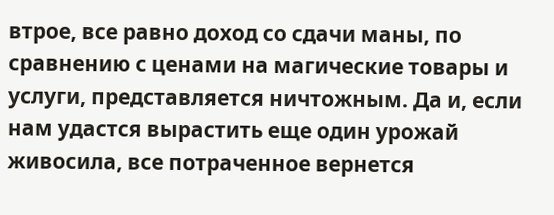втрое, все равно доход со сдачи маны, по сравнению с ценами на магические товары и услуги, представляется ничтожным. Да и, если нам удастся вырастить еще один урожай живосила, все потраченное вернется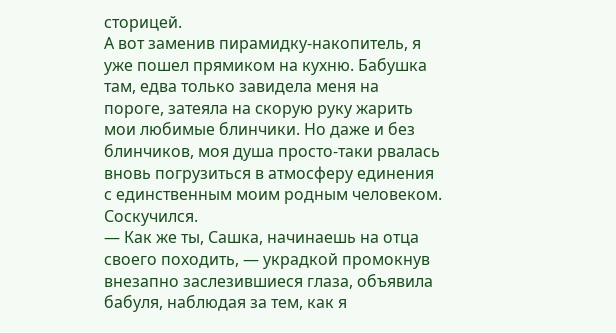сторицей.
А вот заменив пирамидку-накопитель, я уже пошел прямиком на кухню. Бабушка там, едва только завидела меня на пороге, затеяла на скорую руку жарить мои любимые блинчики. Но даже и без блинчиков, моя душа просто-таки рвалась вновь погрузиться в атмосферу единения с единственным моим родным человеком. Соскучился.
— Как же ты, Сашка, начинаешь на отца своего походить, — украдкой промокнув внезапно заслезившиеся глаза, объявила бабуля, наблюдая за тем, как я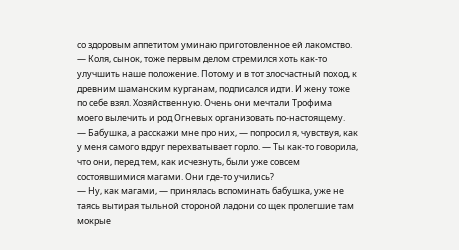со здоровым аппетитом уминаю приготовленное ей лакомство. — Коля, сынок, тоже первым делом стремился хоть как-то улучшить наше положение. Потому и в тот злосчастный поход, к древним шаманским курганам, подписался идти. И жену тоже по себе взял. Хозяйственную. Очень они мечтали Трофима моего вылечить и род Огневых организовать по-настоящему.
— Бабушка, а расскажи мне про них, — попросил я, чувствуя, как у меня самого вдруг перехватывает горло. — Ты как-то говорила, что они, перед тем, как исчезнуть, были уже совсем состоявшимися магами. Они где-то учились?
— Ну, как магами, — принялась вспоминать бабушка, уже не таясь вытирая тыльной стороной ладони со щек пролегшие там мокрые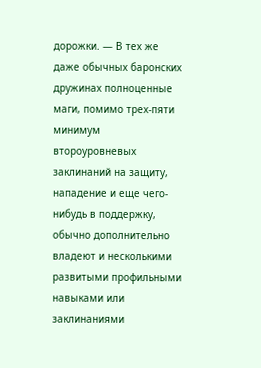дорожки. — В тех же даже обычных баронских дружинах полноценные маги, помимо трех-пяти минимум второуровневых заклинаний на защиту, нападение и еще чего-нибудь в поддержку, обычно дополнительно владеют и несколькими развитыми профильными навыками или заклинаниями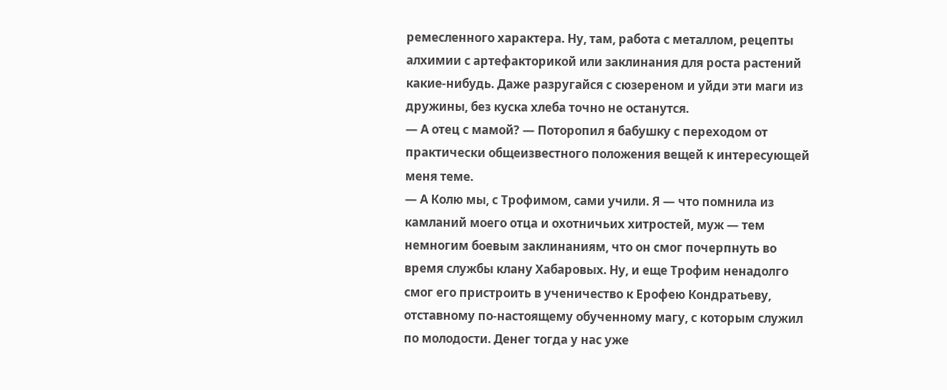ремесленного характера. Ну, там, работа с металлом, рецепты алхимии с артефакторикой или заклинания для роста растений какие-нибудь. Даже разругайся с сюзереном и уйди эти маги из дружины, без куска хлеба точно не останутся.
— А отец с мамой? — Поторопил я бабушку с переходом от практически общеизвестного положения вещей к интересующей меня теме.
— А Колю мы, с Трофимом, сами учили. Я — что помнила из камланий моего отца и охотничьих хитростей, муж — тем немногим боевым заклинаниям, что он смог почерпнуть во время службы клану Хабаровых. Ну, и еще Трофим ненадолго смог его пристроить в ученичество к Ерофею Кондратьеву, отставному по-настоящему обученному магу, с которым служил по молодости. Денег тогда у нас уже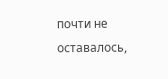почти не оставалось,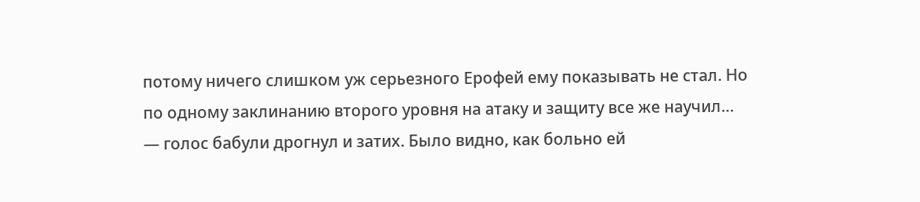потому ничего слишком уж серьезного Ерофей ему показывать не стал. Но по одному заклинанию второго уровня на атаку и защиту все же научил… — голос бабули дрогнул и затих. Было видно, как больно ей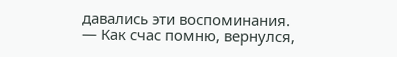давались эти воспоминания. — Как счас помню, вернулся,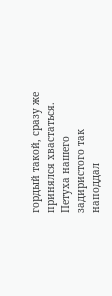гордый такой, сразу же принялся хвастаться. Петуха нашего задиристого так наподдал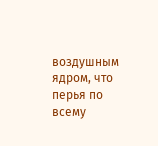воздушным ядром, что перья по всему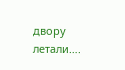двору летали….